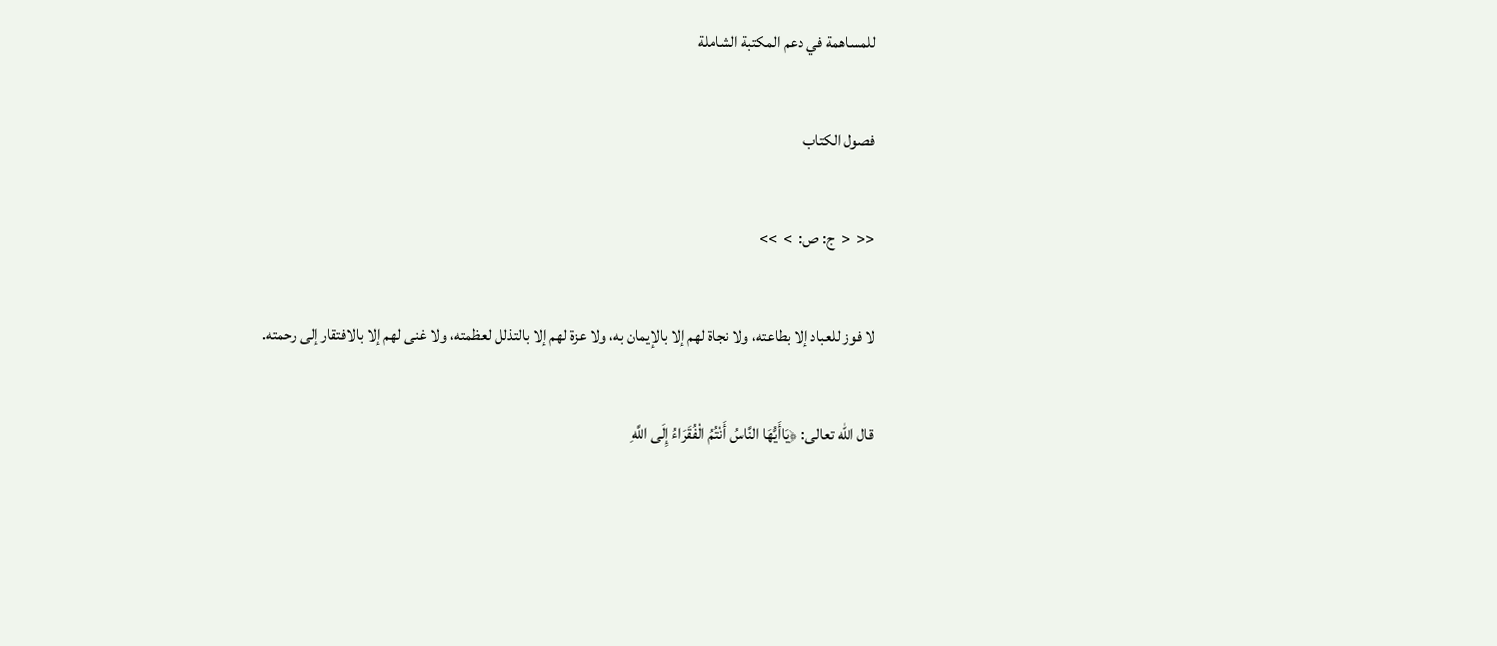للمساهمة في دعم المكتبة الشاملة

فصول الكتاب

<<  <  ج: ص:  >  >>

لا فوز للعباد إلا بطاعته، ولا نجاة لهم إلا بالإيمان به، ولا عزة لهم إلا بالتذلل لعظمته، ولا غنى لهم إلا بالافتقار إلى رحمته.

قال الله تعالى: ﴿يَاأَيُّهَا النَّاسُ أَنْتُمُ الْفُقَرَاءُ إِلَى اللَّهِ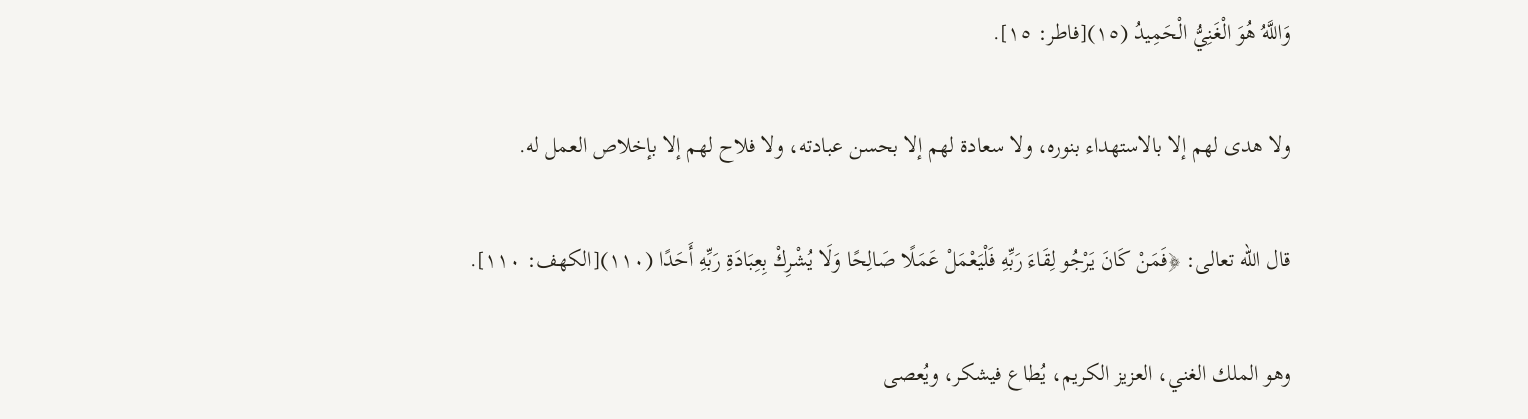وَاللَّهُ هُوَ الْغَنِيُّ الْحَمِيدُ (١٥)[فاطر: ١٥].

ولا هدى لهم إلا بالاستهداء بنوره، ولا سعادة لهم إلا بحسن عبادته، ولا فلاح لهم إلا بإخلاص العمل له.

قال الله تعالى: ﴿فَمَنْ كَانَ يَرْجُو لِقَاءَ رَبِّهِ فَلْيَعْمَلْ عَمَلًا صَالِحًا وَلَا يُشْرِكْ بِعِبَادَةِ رَبِّهِ أَحَدًا (١١٠)[الكهف: ١١٠].

وهو الملك الغني، العزيز الكريم، يُطاع فيشكر، ويُعصى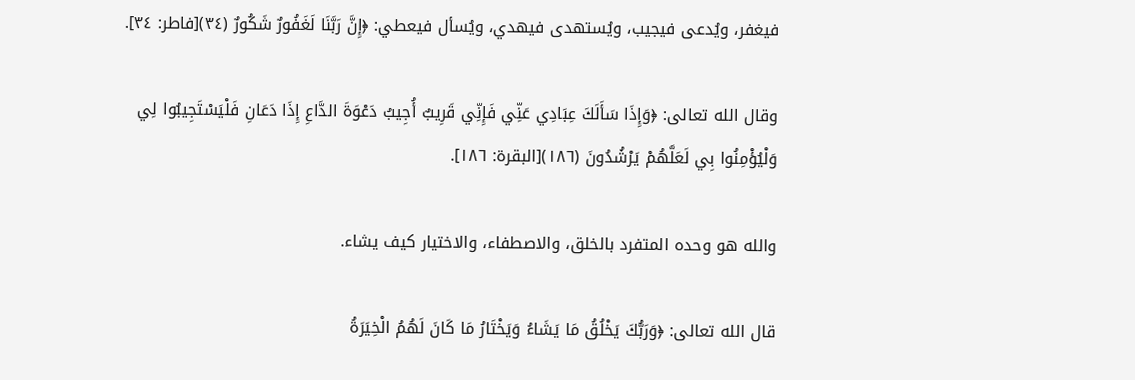فيغفر، ويُدعى فيجيب، ويُستهدى فيهدي، ويُسأل فيعطي: ﴿إِنَّ رَبَّنَا لَغَفُورٌ شَكُورٌ (٣٤)[فاطر: ٣٤].

وقال الله تعالى: ﴿وَإِذَا سَأَلَكَ عِبَادِي عَنِّي فَإِنِّي قَرِيبٌ أُجِيبُ دَعْوَةَ الدَّاعِ إِذَا دَعَانِ فَلْيَسْتَجِيبُوا لِي وَلْيُؤْمِنُوا بِي لَعَلَّهُمْ يَرْشُدُونَ (١٨٦)[البقرة: ١٨٦].

والله هو وحده المتفرد بالخلق، والاصطفاء، والاختيار كيف يشاء.

قال الله تعالى: ﴿وَرَبُّكَ يَخْلُقُ مَا يَشَاءُ وَيَخْتَارُ مَا كَانَ لَهُمُ الْخِيَرَةُ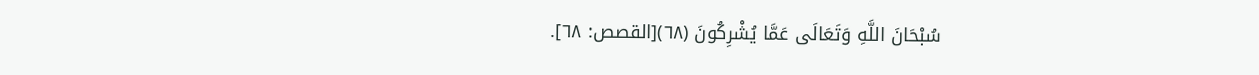سُبْحَانَ اللَّهِ وَتَعَالَى عَمَّا يُشْرِكُونَ (٦٨)[القصص: ٦٨].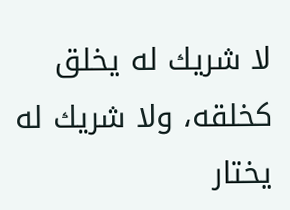لا شريك له يخلق كخلقه، ولا شريك له يختار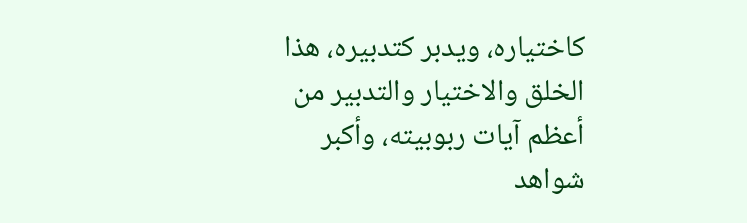كاختياره، ويدبر كتدبيره، هذا الخلق والاختيار والتدبير من أعظم آيات ربوبيته، وأكبر شواهد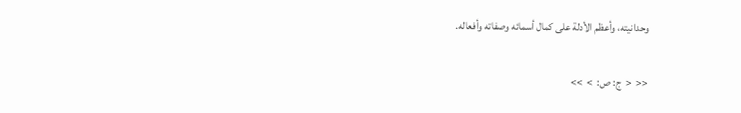وحدانيته، وأعظم الأدلة على كمال أسمائه وصفاته وأفعاله.

<<  <  ج: ص:  >  >>